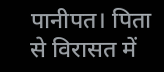पानीपत। पिता से विरासत में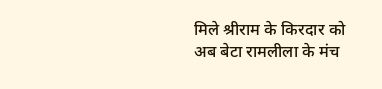मिले श्रीराम के किरदार को अब बेटा रामलीला के मंच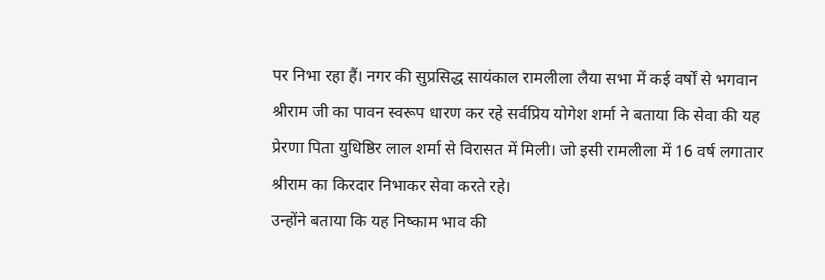पर निभा रहा हैं। नगर की सुप्रसिद्ध सायंकाल रामलीला लैया सभा में कई वर्षों से भगवान श्रीराम जी का पावन स्वरूप धारण कर रहे सर्वप्रिय योगेश शर्मा ने बताया कि सेवा की यह प्रेरणा पिता युधिष्ठिर लाल शर्मा से विरासत में मिली। जो इसी रामलीला में 16 वर्ष लगातार श्रीराम का किरदार निभाकर सेवा करते रहे।
उन्होंने बताया कि यह निष्काम भाव की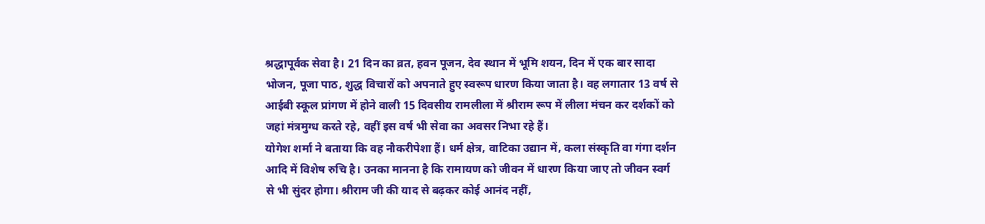श्रद्धापूर्वक सेवा है। 21 दिन का व्रत, हवन पूजन, देव स्थान में भूमि शयन, दिन में एक बार सादा भोजन, पूजा पाठ, शुद्ध विचारों को अपनाते हुए स्वरूप धारण किया जाता है। वह लगातार 13 वर्ष से आईबी स्कूल प्रांगण में होने वाली 15 दिवसीय रामलीला में श्रीराम रूप में लीला मंचन कर दर्शकों को जहां मंत्रमुग्ध करते रहे, वहीं इस वर्ष भी सेवा का अवसर निभा रहे हैं।
योगेश शर्मा ने बताया कि वह नौकरीपेशा हैं। धर्म क्षेत्र, वाटिका उद्यान में, कला संस्कृति वा गंगा दर्शन आदि में विशेष रुचि है। उनका मानना है कि रामायण को जीवन में धारण किया जाए तो जीवन स्वर्ग से भी सुंदर होगा। श्रीराम जी की याद से बढ़कर कोई आनंद नहीं,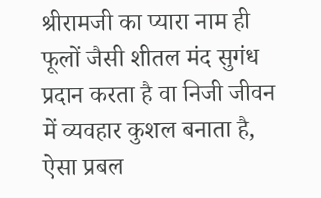श्रीरामजी का प्यारा नाम ही फूलों जैसी शीतल मंद सुगंध प्रदान करता है वा निजी जीवन में व्यवहार कुशल बनाता है, ऐसा प्रबल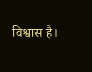विश्वास है।